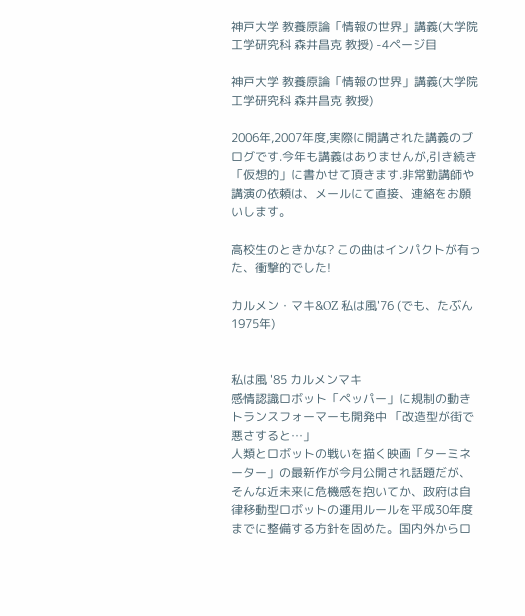神戸大学 教養原論「情報の世界」講義(大学院工学研究科 森井昌克 教授) -4ページ目

神戸大学 教養原論「情報の世界」講義(大学院工学研究科 森井昌克 教授)

2006年,2007年度,実際に開講された講義のブログです.今年も講義はありませんが,引き続き「仮想的」に書かせて頂きます.非常勤講師や講演の依頼は、メールにて直接、連絡をお願いします。

高校生のときかな? この曲はインパクトが有った、衝撃的でした!

カルメン・マキ&OZ 私は風'76 (でも、たぶん1975年)


私は風 '85 カルメンマキ
感情認識ロボット「ペッパー」に規制の動き トランスフォーマーも開発中 「改造型が街で悪さすると…」
人類とロボットの戦いを描く映画「ターミネーター」の最新作が今月公開され話題だが、そんな近未来に危機感を抱いてか、政府は自律移動型ロボットの運用ルールを平成30年度までに整備する方針を固めた。国内外からロ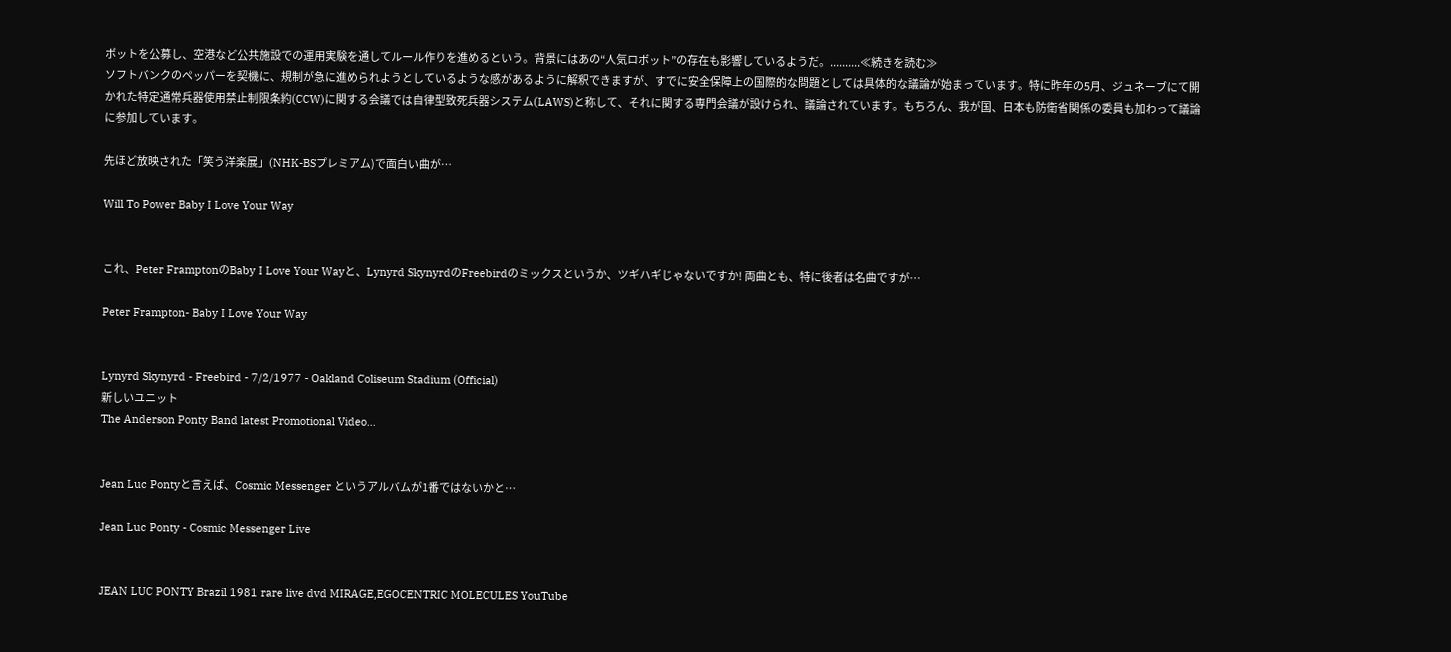ボットを公募し、空港など公共施設での運用実験を通してルール作りを進めるという。背景にはあの“人気ロボット”の存在も影響しているようだ。..........≪続きを読む≫
ソフトバンクのペッパーを契機に、規制が急に進められようとしているような感があるように解釈できますが、すでに安全保障上の国際的な問題としては具体的な議論が始まっています。特に昨年の5月、ジュネーブにて開かれた特定通常兵器使用禁止制限条約(CCW)に関する会議では自律型致死兵器システム(LAWS)と称して、それに関する専門会議が設けられ、議論されています。もちろん、我が国、日本も防衛省関係の委員も加わって議論に参加しています。

先ほど放映された「笑う洋楽展」(NHK-BSプレミアム)で面白い曲が…

Will To Power Baby I Love Your Way


これ、Peter FramptonのBaby I Love Your Wayと、Lynyrd SkynyrdのFreebirdのミックスというか、ツギハギじゃないですか! 両曲とも、特に後者は名曲ですが…

Peter Frampton- Baby I Love Your Way


Lynyrd Skynyrd - Freebird - 7/2/1977 - Oakland Coliseum Stadium (Official)
新しいユニット
The Anderson Ponty Band latest Promotional Video...


Jean Luc Pontyと言えば、Cosmic Messenger というアルバムが1番ではないかと…

Jean Luc Ponty - Cosmic Messenger Live


JEAN LUC PONTY Brazil 1981 rare live dvd MIRAGE,EGOCENTRIC MOLECULES YouTube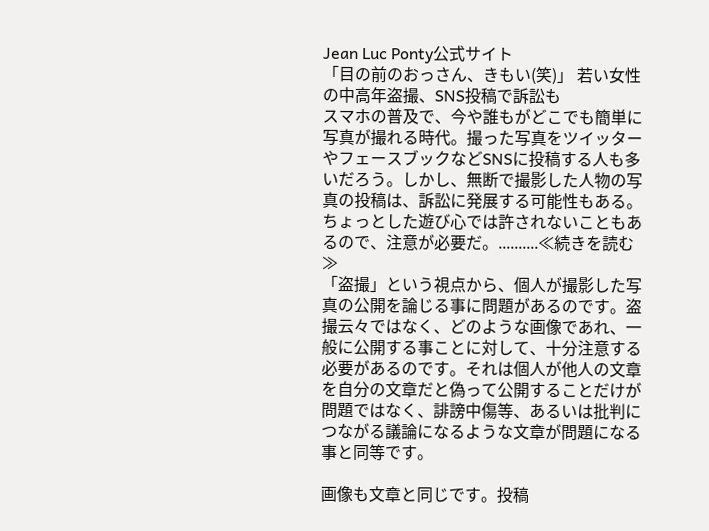Jean Luc Ponty公式サイト
「目の前のおっさん、きもい(笑)」 若い女性の中高年盗撮、SNS投稿で訴訟も
スマホの普及で、今や誰もがどこでも簡単に写真が撮れる時代。撮った写真をツイッターやフェースブックなどSNSに投稿する人も多いだろう。しかし、無断で撮影した人物の写真の投稿は、訴訟に発展する可能性もある。ちょっとした遊び心では許されないこともあるので、注意が必要だ。..........≪続きを読む≫
「盗撮」という視点から、個人が撮影した写真の公開を論じる事に問題があるのです。盗撮云々ではなく、どのような画像であれ、一般に公開する事ことに対して、十分注意する必要があるのです。それは個人が他人の文章を自分の文章だと偽って公開することだけが問題ではなく、誹謗中傷等、あるいは批判につながる議論になるような文章が問題になる事と同等です。

画像も文章と同じです。投稿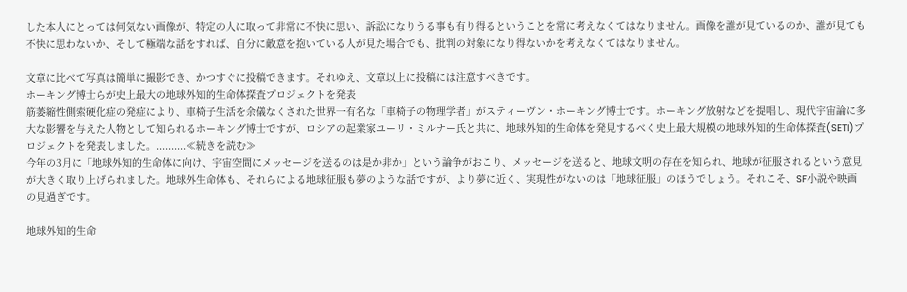した本人にとっては何気ない画像が、特定の人に取って非常に不快に思い、訴訟になりうる事も有り得るということを常に考えなくてはなりません。画像を誰が見ているのか、誰が見ても不快に思わないか、そして極端な話をすれば、自分に敵意を抱いている人が見た場合でも、批判の対象になり得ないかを考えなくてはなりません。

文章に比べて写真は簡単に撮影でき、かつすぐに投稿できます。それゆえ、文章以上に投稿には注意すべきです。
ホーキング博士らが史上最大の地球外知的生命体探査プロジェクトを発表
筋萎縮性側索硬化症の発症により、車椅子生活を余儀なくされた世界一有名な「車椅子の物理学者」がスティーヴン・ホーキング博士です。ホーキング放射などを提唱し、現代宇宙論に多大な影響を与えた人物として知られるホーキング博士ですが、ロシアの起業家ユーリ・ミルナー氏と共に、地球外知的生命体を発見するべく史上最大規模の地球外知的生命体探査(SETI)プロジェクトを発表しました。..........≪続きを読む≫
今年の3月に「地球外知的生命体に向け、宇宙空間にメッセージを送るのは是か非か」という論争がおこり、メッセージを送ると、地球文明の存在を知られ、地球が征服されるという意見が大きく取り上げられました。地球外生命体も、それらによる地球征服も夢のような話ですが、より夢に近く、実現性がないのは「地球征服」のほうでしょう。それこそ、SF小説や映画の見過ぎです。

地球外知的生命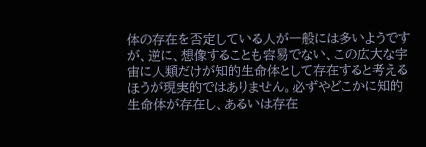体の存在を否定している人が一般には多いようですが、逆に、想像することも容易でない、この広大な宇宙に人類だけが知的生命体として存在すると考えるほうが現実的ではありません。必ずやどこかに知的生命体が存在し、あるいは存在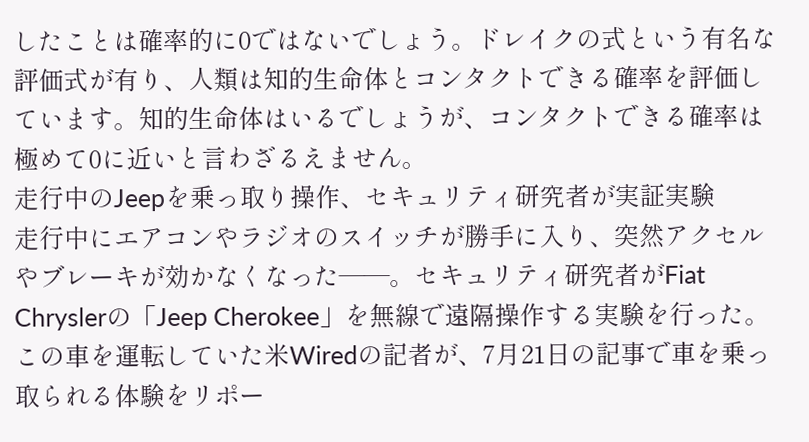したことは確率的に0ではないでしょう。ドレイクの式という有名な評価式が有り、人類は知的生命体とコンタクトできる確率を評価しています。知的生命体はいるでしょうが、コンタクトできる確率は極めて0に近いと言わざるえません。
走行中のJeepを乗っ取り操作、セキュリティ研究者が実証実験
走行中にエアコンやラジオのスイッチが勝手に入り、突然アクセルやブレーキが効かなくなった――。セキュリティ研究者がFiat Chryslerの「Jeep Cherokee」を無線で遠隔操作する実験を行った。この車を運転していた米Wiredの記者が、7月21日の記事で車を乗っ取られる体験をリポー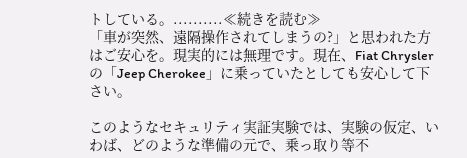トしている。..........≪続きを読む≫
「車が突然、遠隔操作されてしまうの?」と思われた方はご安心を。現実的には無理です。現在、Fiat Chryslerの「Jeep Cherokee」に乗っていたとしても安心して下さい。

このようなセキュリティ実証実験では、実験の仮定、いわば、どのような準備の元で、乗っ取り等不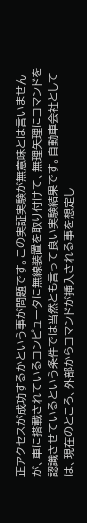正アクセスが成功するかという事が問題です。この実証実験が無意味とは言いませんが、車に搭載されているコンピュータに無線装置を取り付けて、無理矢理にコマンドを認識させているという条件では当然とも言って良い実験結果です。自動車会社としては、現在のところ、外部からコマンドが挿入される事を想定し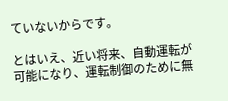ていないからです。

とはいえ、近い将来、自動運転が可能になり、運転制御のために無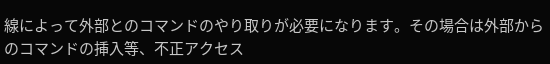線によって外部とのコマンドのやり取りが必要になります。その場合は外部からのコマンドの挿入等、不正アクセス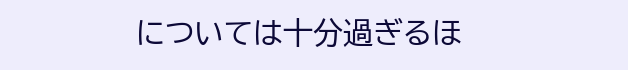については十分過ぎるほ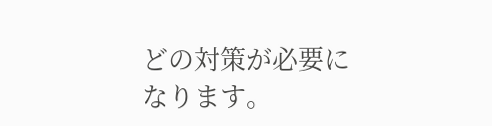どの対策が必要になります。